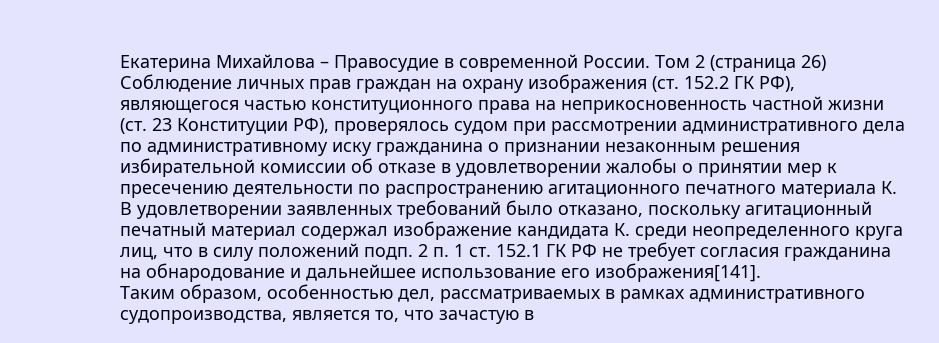Екатерина Михайлова – Правосудие в современной России. Том 2 (страница 26)
Соблюдение личных прав граждан на охрану изображения (ст. 152.2 ГК РФ), являющегося частью конституционного права на неприкосновенность частной жизни (ст. 23 Конституции РФ), проверялось судом при рассмотрении административного дела по административному иску гражданина о признании незаконным решения избирательной комиссии об отказе в удовлетворении жалобы о принятии мер к пресечению деятельности по распространению агитационного печатного материала К. В удовлетворении заявленных требований было отказано, поскольку агитационный печатный материал содержал изображение кандидата К. среди неопределенного круга лиц, что в силу положений подп. 2 п. 1 ст. 152.1 ГК РФ не требует согласия гражданина на обнародование и дальнейшее использование его изображения[141].
Таким образом, особенностью дел, рассматриваемых в рамках административного судопроизводства, является то, что зачастую в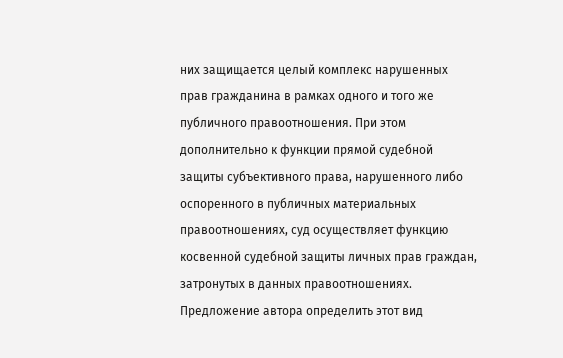них защищается целый комплекс нарушенных прав гражданина в рамках одного и того же публичного правоотношения. При этом дополнительно к функции прямой судебной защиты субъективного права, нарушенного либо оспоренного в публичных материальных правоотношениях, суд осуществляет функцию косвенной судебной защиты личных прав граждан, затронутых в данных правоотношениях.
Предложение автора определить этот вид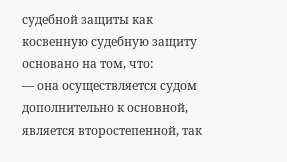судебной защиты как косвенную судебную защиту основано на том, что:
— она осуществляется судом дополнительно к основной, является второстепенной, так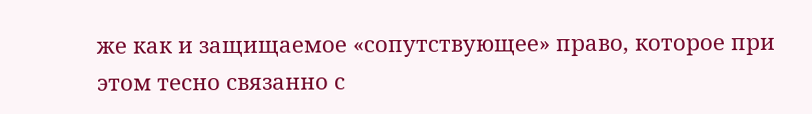же как и защищаемое «сопутствующее» право, которое при этом тесно связанно с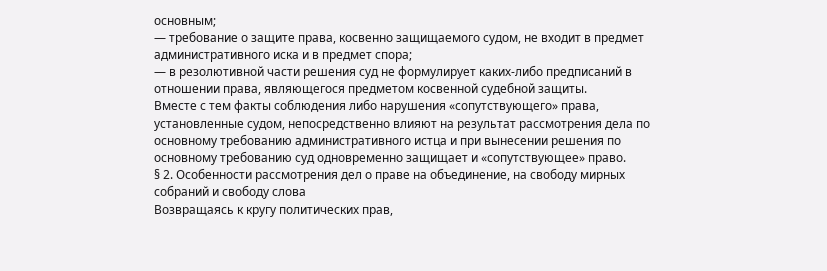основным;
— требование о защите права, косвенно защищаемого судом, не входит в предмет административного иска и в предмет спора;
— в резолютивной части решения суд не формулирует каких-либо предписаний в отношении права, являющегося предметом косвенной судебной защиты.
Вместе с тем факты соблюдения либо нарушения «сопутствующего» права, установленные судом, непосредственно влияют на результат рассмотрения дела по основному требованию административного истца и при вынесении решения по основному требованию суд одновременно защищает и «сопутствующее» право.
§ 2. Особенности рассмотрения дел о праве на объединение, на свободу мирных собраний и свободу слова
Возвращаясь к кругу политических прав,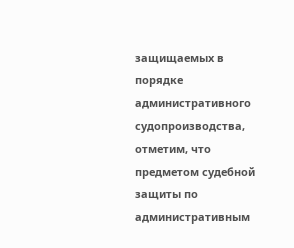защищаемых в порядке административного судопроизводства, отметим, что предметом судебной защиты по административным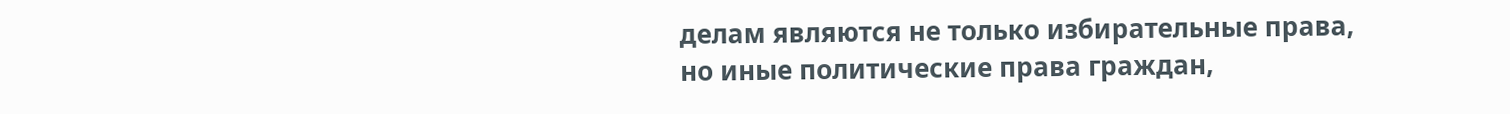делам являются не только избирательные права, но иные политические права граждан,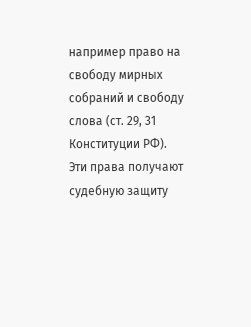например право на свободу мирных собраний и свободу слова (ст. 29, 31 Конституции РФ).
Эти права получают судебную защиту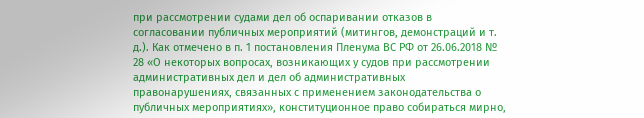при рассмотрении судами дел об оспаривании отказов в согласовании публичных мероприятий (митингов, демонстраций и т. д.). Как отмечено в п. 1 постановления Пленума ВС РФ от 26.06.2018 № 28 «О некоторых вопросах, возникающих у судов при рассмотрении административных дел и дел об административных правонарушениях, связанных с применением законодательства о публичных мероприятиях», конституционное право собираться мирно,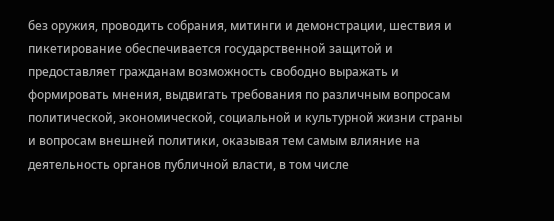без оружия, проводить собрания, митинги и демонстрации, шествия и пикетирование обеспечивается государственной защитой и предоставляет гражданам возможность свободно выражать и формировать мнения, выдвигать требования по различным вопросам политической, экономической, социальной и культурной жизни страны и вопросам внешней политики, оказывая тем самым влияние на деятельность органов публичной власти, в том числе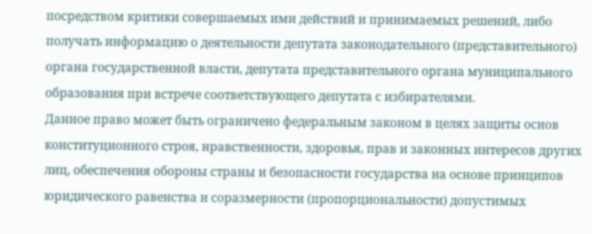посредством критики совершаемых ими действий и принимаемых решений, либо получать информацию о деятельности депутата законодательного (представительного) органа государственной власти, депутата представительного органа муниципального образования при встрече соответствующего депутата с избирателями.
Данное право может быть ограничено федеральным законом в целях защиты основ конституционного строя, нравственности, здоровья, прав и законных интересов других лиц, обеспечения обороны страны и безопасности государства на основе принципов юридического равенства и соразмерности (пропорциональности) допустимых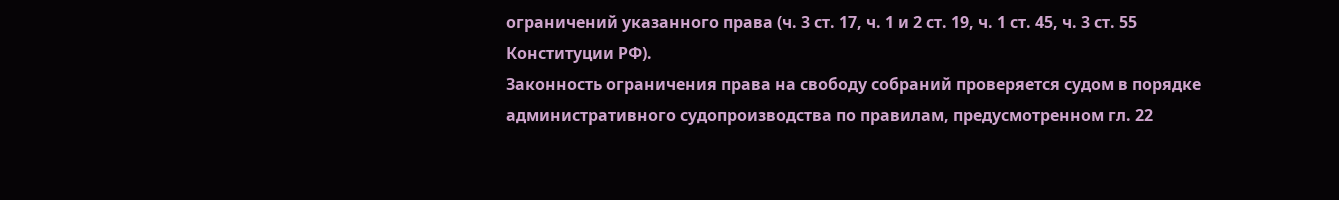ограничений указанного права (ч. 3 ст. 17, ч. 1 и 2 ст. 19, ч. 1 ст. 45, ч. 3 ст. 55 Конституции РФ).
Законность ограничения права на свободу собраний проверяется судом в порядке административного судопроизводства по правилам, предусмотренном гл. 22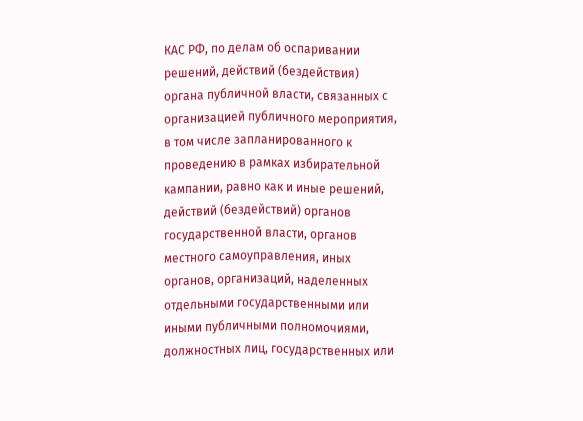КАС РФ, по делам об оспаривании решений, действий (бездействия) органа публичной власти, связанных с организацией публичного мероприятия, в том числе запланированного к проведению в рамках избирательной кампании, равно как и иные решений, действий (бездействий) органов государственной власти, органов местного самоуправления, иных органов, организаций, наделенных отдельными государственными или иными публичными полномочиями, должностных лиц, государственных или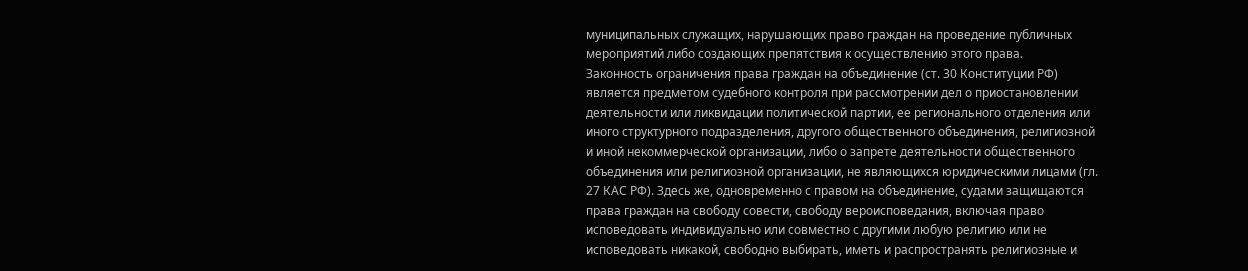муниципальных служащих, нарушающих право граждан на проведение публичных мероприятий либо создающих препятствия к осуществлению этого права.
Законность ограничения права граждан на объединение (ст. 30 Конституции РФ) является предметом судебного контроля при рассмотрении дел о приостановлении деятельности или ликвидации политической партии, ее регионального отделения или иного структурного подразделения, другого общественного объединения, религиозной и иной некоммерческой организации, либо о запрете деятельности общественного объединения или религиозной организации, не являющихся юридическими лицами (гл. 27 КАС РФ). Здесь же, одновременно с правом на объединение, судами защищаются права граждан на свободу совести, свободу вероисповедания, включая право исповедовать индивидуально или совместно с другими любую религию или не исповедовать никакой, свободно выбирать, иметь и распространять религиозные и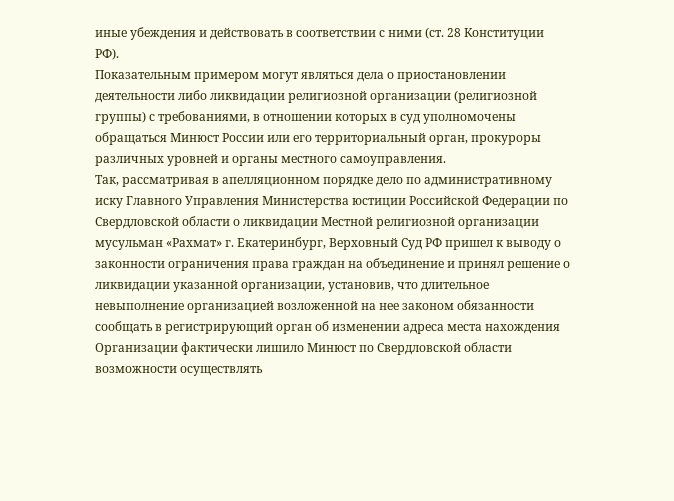иные убеждения и действовать в соответствии с ними (ст. 28 Конституции РФ).
Показательным примером могут являться дела о приостановлении деятельности либо ликвидации религиозной организации (религиозной группы) с требованиями, в отношении которых в суд уполномочены обращаться Минюст России или его территориальный орган, прокуроры различных уровней и органы местного самоуправления.
Так, рассматривая в апелляционном порядке дело по административному иску Главного Управления Министерства юстиции Российской Федерации по Свердловской области о ликвидации Местной религиозной организации мусульман «Рахмат» г. Екатеринбург, Верховный Суд РФ пришел к выводу о законности ограничения права граждан на объединение и принял решение о ликвидации указанной организации, установив, что длительное невыполнение организацией возложенной на нее законом обязанности сообщать в регистрирующий орган об изменении адреса места нахождения Организации фактически лишило Минюст по Свердловской области возможности осуществлять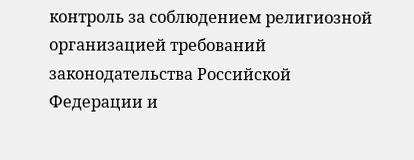контроль за соблюдением религиозной организацией требований законодательства Российской Федерации и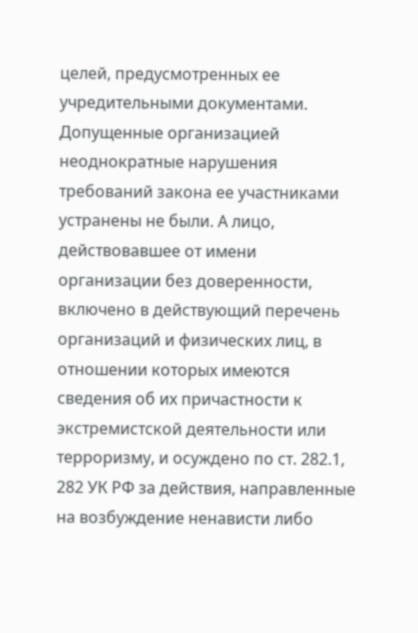целей, предусмотренных ее учредительными документами. Допущенные организацией неоднократные нарушения требований закона ее участниками устранены не были. А лицо, действовавшее от имени организации без доверенности, включено в действующий перечень организаций и физических лиц, в отношении которых имеются сведения об их причастности к экстремистской деятельности или терроризму, и осуждено по ст. 282.1, 282 УК РФ за действия, направленные на возбуждение ненависти либо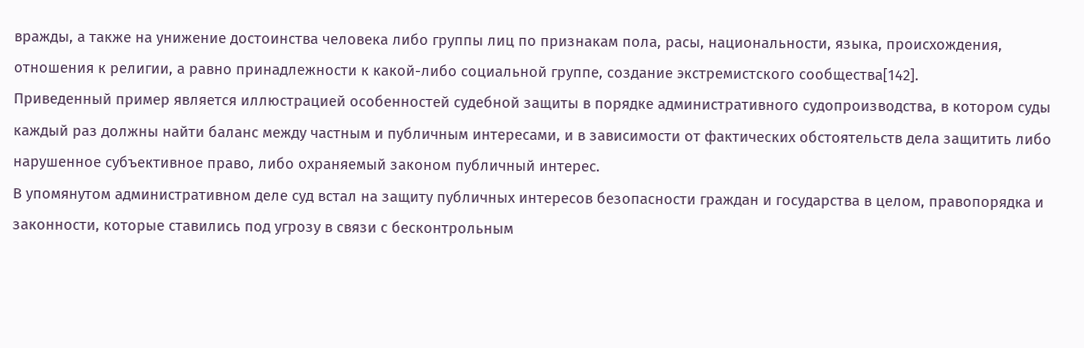вражды, а также на унижение достоинства человека либо группы лиц по признакам пола, расы, национальности, языка, происхождения, отношения к религии, а равно принадлежности к какой-либо социальной группе, создание экстремистского сообщества[142].
Приведенный пример является иллюстрацией особенностей судебной защиты в порядке административного судопроизводства, в котором суды каждый раз должны найти баланс между частным и публичным интересами, и в зависимости от фактических обстоятельств дела защитить либо нарушенное субъективное право, либо охраняемый законом публичный интерес.
В упомянутом административном деле суд встал на защиту публичных интересов безопасности граждан и государства в целом, правопорядка и законности, которые ставились под угрозу в связи с бесконтрольным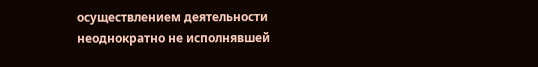осуществлением деятельности неоднократно не исполнявшей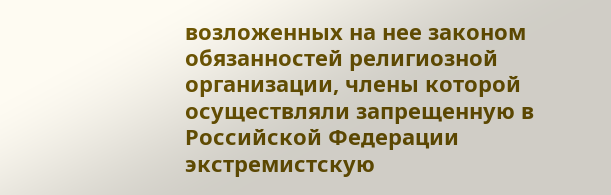возложенных на нее законом обязанностей религиозной организации, члены которой осуществляли запрещенную в Российской Федерации экстремистскую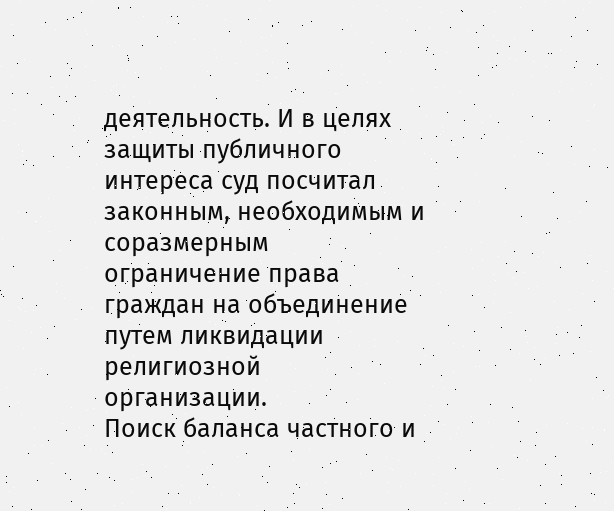деятельность. И в целях защиты публичного интереса суд посчитал законным, необходимым и соразмерным ограничение права граждан на объединение путем ликвидации религиозной организации.
Поиск баланса частного и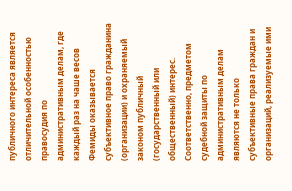публичного интереса является отличительной особенностью правосудия по административным делам, где каждый раз на чаше весов Фемиды оказывается субъективное право гражданина (организации) и охраняемый законом публичный (государственный или общественный) интерес. Соответственно, предметом судебной защиты по административным делам являются не только субъективные права граждан и организаций, реализуемые ими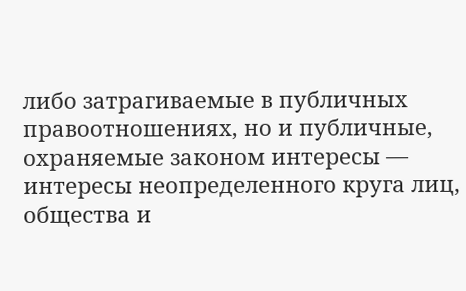либо затрагиваемые в публичных правоотношениях, но и публичные, охраняемые законом интересы — интересы неопределенного круга лиц, общества и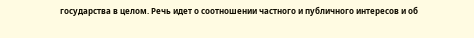государства в целом. Речь идет о соотношении частного и публичного интересов и об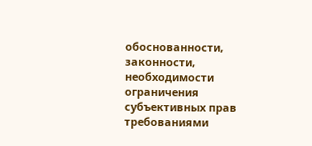обоснованности, законности, необходимости ограничения субъективных прав требованиями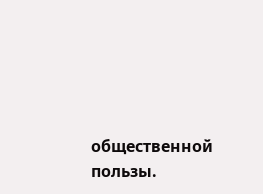общественной пользы.